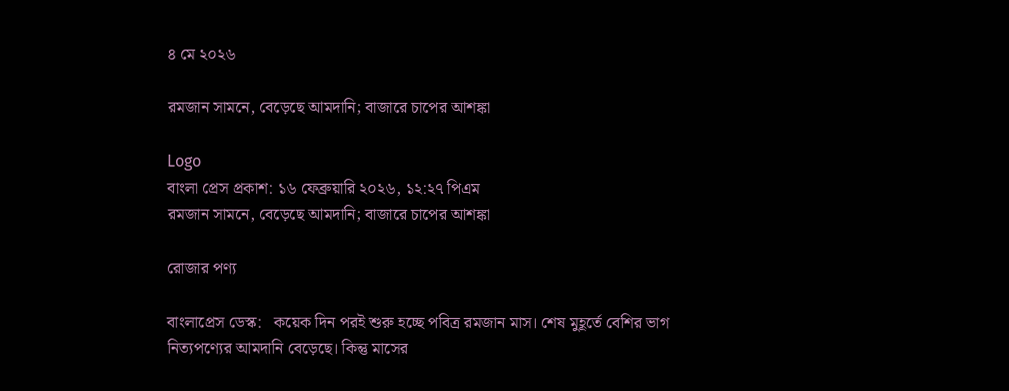৪ মে ২০২৬

রমজান সামনে, বেড়েছে আমদানি; বাজারে চাপের আশঙ্কা

Logo
বাংলা প্রেস প্রকাশ: ১৬ ফেব্রুয়ারি ২০২৬, ১২:২৭ পিএম
রমজান সামনে, বেড়েছে আমদানি; বাজারে চাপের আশঙ্কা

রোজার পণ্য

বাংলাপ্রেস ডেস্ক:   কয়েক দিন পরই শুরু হচ্ছে পবিত্র রমজান মাস। শেষ মুহূর্তে বেশির ভাগ নিত্যপণ্যের আমদানি বেড়েছে। কিন্তু মাসের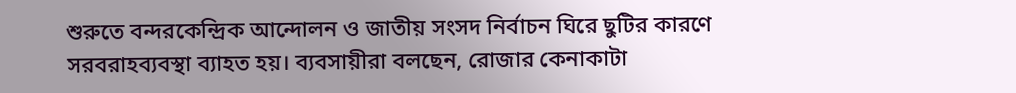শুরুতে বন্দরকেন্দ্রিক আন্দোলন ও জাতীয় সংসদ নির্বাচন ঘিরে ছুটির কারণে সরবরাহব্যবস্থা ব্যাহত হয়। ব্যবসায়ীরা বলছেন, রোজার কেনাকাটা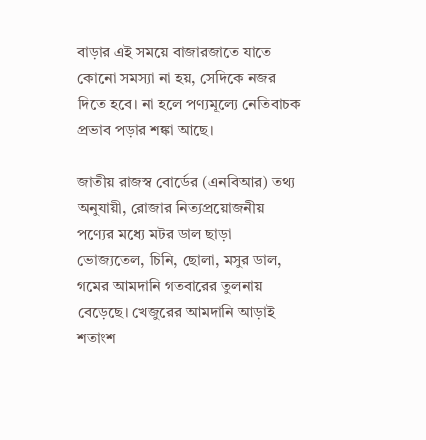বাড়ার এই সময়ে বাজারজাতে যাতে কোনো সমস্যা না হয়, সেদিকে নজর দিতে হবে। না হলে পণ্যমূল্যে নেতিবাচক প্রভাব পড়ার শঙ্কা আছে।

জাতীয় রাজস্ব বোর্ডের (এনবিআর) তথ্য অনুযায়ী, রোজার নিত্যপ্রয়োজনীয় পণ্যের মধ্যে মটর ডাল ছাড়া ভোজ্যতেল, চিনি, ছোলা, মসুর ডাল, গমের আমদানি গতবারের তুলনায় বেড়েছে। খেজুরের আমদানি আড়াই শতাংশ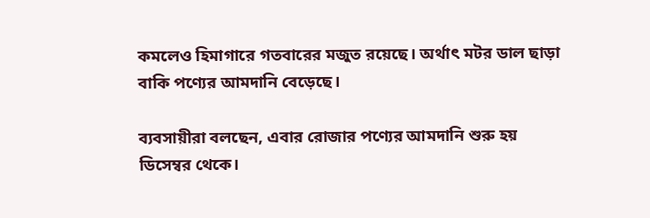কমলেও হিমাগারে গতবারের মজুত রয়েছে। অর্থাৎ মটর ডাল ছাড়া বাকি পণ্যের আমদানি বেড়েছে।

ব্যবসায়ীরা বলছেন, এবার রোজার পণ্যের আমদানি শুরু হয় ডিসেম্বর থেকে।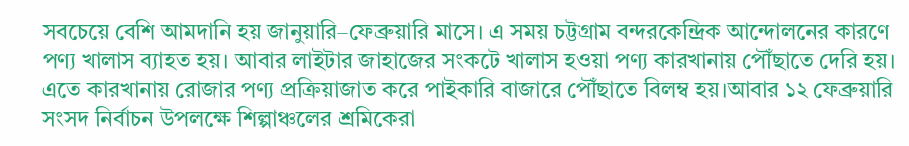সবচেয়ে বেশি আমদানি হয় জানুয়ারি–ফেব্রুয়ারি মাসে। এ সময় চট্টগ্রাম বন্দরকেন্দ্রিক আন্দোলনের কারণে পণ্য খালাস ব্যাহত হয়। আবার লাইটার জাহাজের সংকটে খালাস হওয়া পণ্য কারখানায় পৌঁছাতে দেরি হয়। এতে কারখানায় রোজার পণ্য প্রক্রিয়াজাত করে পাইকারি বাজারে পৌঁছাতে বিলম্ব হয়।আবার ১২ ফেব্রুয়ারি সংসদ নির্বাচন উপলক্ষে শিল্পাঞ্চলের শ্রমিকেরা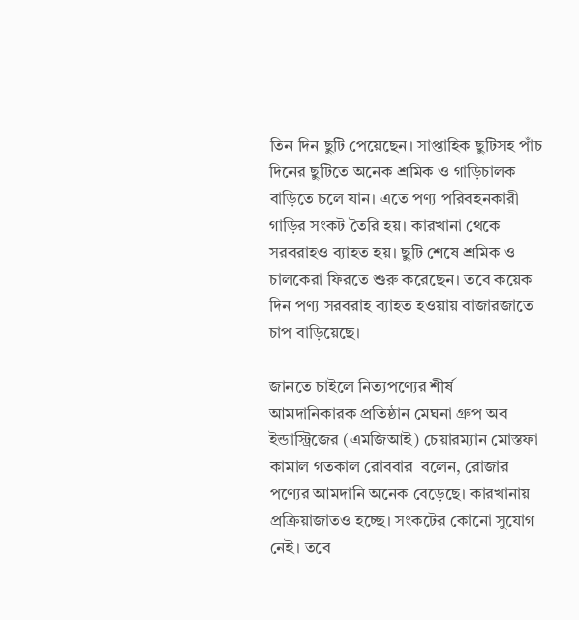তিন দিন ছুটি পেয়েছেন। সাপ্তাহিক ছুটিসহ পাঁচ দিনের ছুটিতে অনেক শ্রমিক ও গাড়িচালক বাড়িতে চলে যান। এতে পণ্য পরিবহনকারী গাড়ির সংকট তৈরি হয়। কারখানা থেকে সরবরাহও ব্যাহত হয়। ছুটি শেষে শ্রমিক ও চালকেরা ফিরতে শুরু করেছেন। তবে কয়েক দিন পণ্য সরবরাহ ব্যাহত হওয়ায় বাজারজাতে চাপ বাড়িয়েছে।

জানতে চাইলে নিত্যপণ্যের শীর্ষ আমদানিকারক প্রতিষ্ঠান মেঘনা গ্রুপ অব ইন্ডাস্ট্রিজের (এমজিআই) চেয়ারম্যান মোস্তফা কামাল গতকাল রোববার  বলেন, রোজার পণ্যের আমদানি অনেক বেড়েছে। কারখানায় প্রক্রিয়াজাতও হচ্ছে। সংকটের কোনো সুযোগ নেই। তবে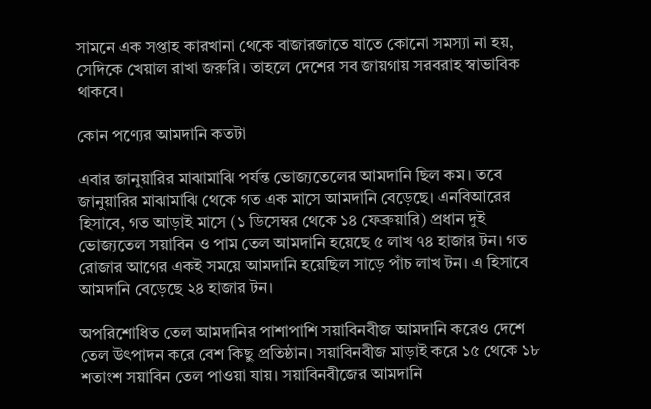সামনে এক সপ্তাহ কারখানা থেকে বাজারজাতে যাতে কোনো সমস্যা না হয়, সেদিকে খেয়াল রাখা জরুরি। তাহলে দেশের সব জায়গায় সরবরাহ স্বাভাবিক থাকবে।

কোন পণ্যের আমদানি কতটা

এবার জানুয়ারির মাঝামাঝি পর্যন্ত ভোজ্যতেলের আমদানি ছিল কম। তবে জানুয়ারির মাঝামাঝি থেকে গত এক মাসে আমদানি বেড়েছে। এনবিআরের হিসাবে, গত আড়াই মাসে (১ ডিসেম্বর থেকে ১৪ ফেব্রুয়ারি) প্রধান দুই ভোজ্যতেল সয়াবিন ও পাম তেল আমদানি হয়েছে ৫ লাখ ৭৪ হাজার টন। গত রোজার আগের একই সময়ে আমদানি হয়েছিল সাড়ে পাঁচ লাখ টন। এ হিসাবে আমদানি বেড়েছে ২৪ হাজার টন।

অপরিশোধিত তেল আমদানির পাশাপাশি সয়াবিনবীজ আমদানি করেও দেশে তেল উৎপাদন করে বেশ কিছু প্রতিষ্ঠান। সয়াবিনবীজ মাড়াই করে ১৫ থেকে ১৮ শতাংশ সয়াবিন তেল পাওয়া যায়। সয়াবিনবীজের আমদানি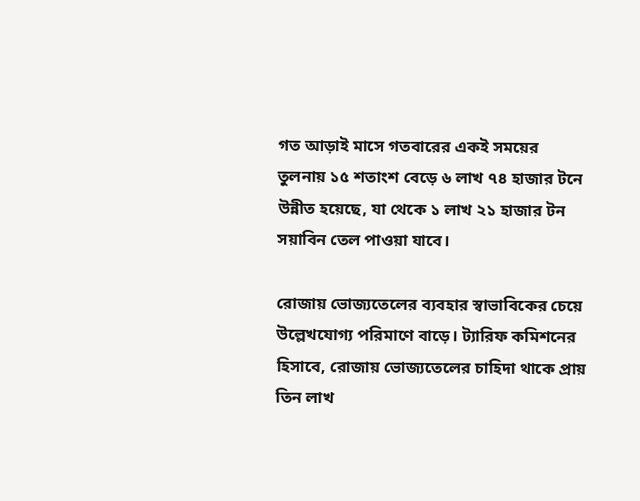গত আড়াই মাসে গতবারের একই সময়ের তুলনায় ১৫ শতাংশ বেড়ে ৬ লাখ ৭৪ হাজার টনে উন্নীত হয়েছে, যা থেকে ১ লাখ ২১ হাজার টন সয়াবিন তেল পাওয়া যাবে।

রোজায় ভোজ্যতেলের ব্যবহার স্বাভাবিকের চেয়ে উল্লেখযোগ্য পরিমাণে বাড়ে। ট্যারিফ কমিশনের হিসাবে, রোজায় ভোজ্যতেলের চাহিদা থাকে প্রায় তিন লাখ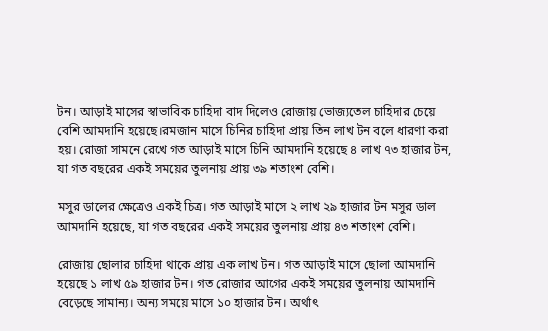টন। আড়াই মাসের স্বাভাবিক চাহিদা বাদ দিলেও রোজায় ভোজ্যতেল চাহিদার চেয়ে বেশি আমদানি হয়েছে।রমজান মাসে চিনির চাহিদা প্রায় তিন লাখ টন বলে ধারণা করা হয়। রোজা সামনে রেখে গত আড়াই মাসে চিনি আমদানি হয়েছে ৪ লাখ ৭৩ হাজার টন, যা গত বছরের একই সময়ের তুলনায় প্রায় ৩৯ শতাংশ বেশি।

মসুর ডালের ক্ষেত্রেও একই চিত্র। গত আড়াই মাসে ২ লাখ ২৯ হাজার টন মসুর ডাল আমদানি হয়েছে, যা গত বছরের একই সময়ের তুলনায় প্রায় ৪৩ শতাংশ বেশি।

রোজায় ছোলার চাহিদা থাকে প্রায় এক লাখ টন। গত আড়াই মাসে ছোলা আমদানি হয়েছে ১ লাখ ৫৯ হাজার টন। গত রোজার আগের একই সময়ের তুলনায় আমদানি বেড়েছে সামান্য। অন্য সময়ে মাসে ১০ হাজার টন। অর্থাৎ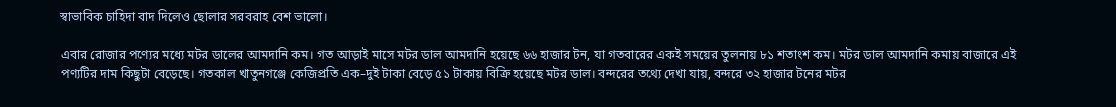স্বাভাবিক চাহিদা বাদ দিলেও ছোলার সরবরাহ বেশ ভালো।

এবার রোজার পণ্যের মধ্যে মটর ডালের আমদানি কম। গত আড়াই মাসে মটর ডাল আমদানি হয়েছে ৬৬ হাজার টন, যা গতবারের একই সময়ের তুলনায় ৮১ শতাংশ কম। মটর ডাল আমদানি কমায় বাজারে এই পণ্যটির দাম কিছুটা বেড়েছে। গতকাল খাতুনগঞ্জে কেজিপ্রতি এক–দুই টাকা বেড়ে ৫১ টাকায় বিক্রি হয়েছে মটর ডাল। বন্দরের তথ্যে দেখা যায়, বন্দরে ৩২ হাজার টনের মটর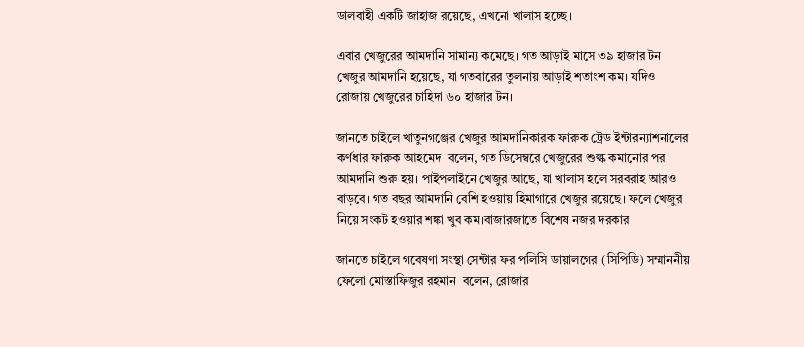ডালবাহী একটি জাহাজ রয়েছে, এখনো খালাস হচ্ছে।

এবার খেজুরের আমদানি সামান্য কমেছে। গত আড়াই মাসে ৩৯ হাজার টন খেজুর আমদানি হয়েছে, যা গতবারের তুলনায় আড়াই শতাংশ কম। যদিও রোজায় খেজুরের চাহিদা ৬০ হাজার টন।

জানতে চাইলে খাতুনগঞ্জের খেজুর আমদানিকারক ফারুক ট্রেড ইন্টারন্যাশনালের কর্ণধার ফারুক আহমেদ  বলেন, গত ডিসেম্বরে খেজুরের শুল্ক কমানোর পর আমদানি শুরু হয়। পাইপলাইনে খেজুর আছে, যা খালাস হলে সরবরাহ আরও বাড়বে। গত বছর আমদানি বেশি হওয়ায় হিমাগারে খেজুর রয়েছে। ফলে খেজুর নিয়ে সংকট হওয়ার শঙ্কা খুব কম।বাজারজাতে বিশেষ নজর দরকার

জানতে চাইলে গবেষণা সংস্থা সেন্টার ফর পলিসি ডায়ালগের (সিপিডি) সম্মাননীয় ফেলো মোস্তাফিজুর রহমান  বলেন, রোজার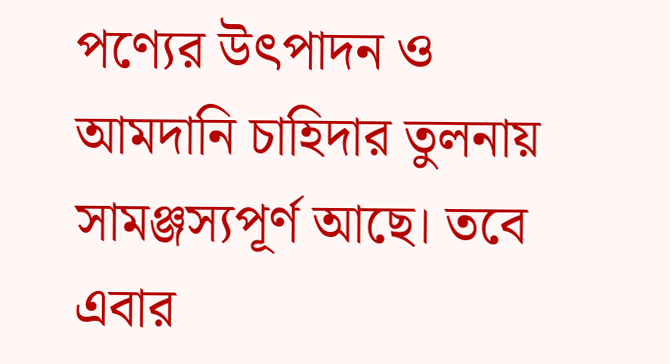পণ্যের উৎপাদন ও আমদানি চাহিদার তুলনায় সামঞ্জস্যপূর্ণ আছে। তবে এবার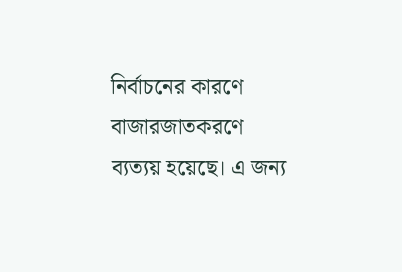নির্বাচনের কারণে বাজারজাতকরণে ব্যত্যয় হয়েছে। এ জন্য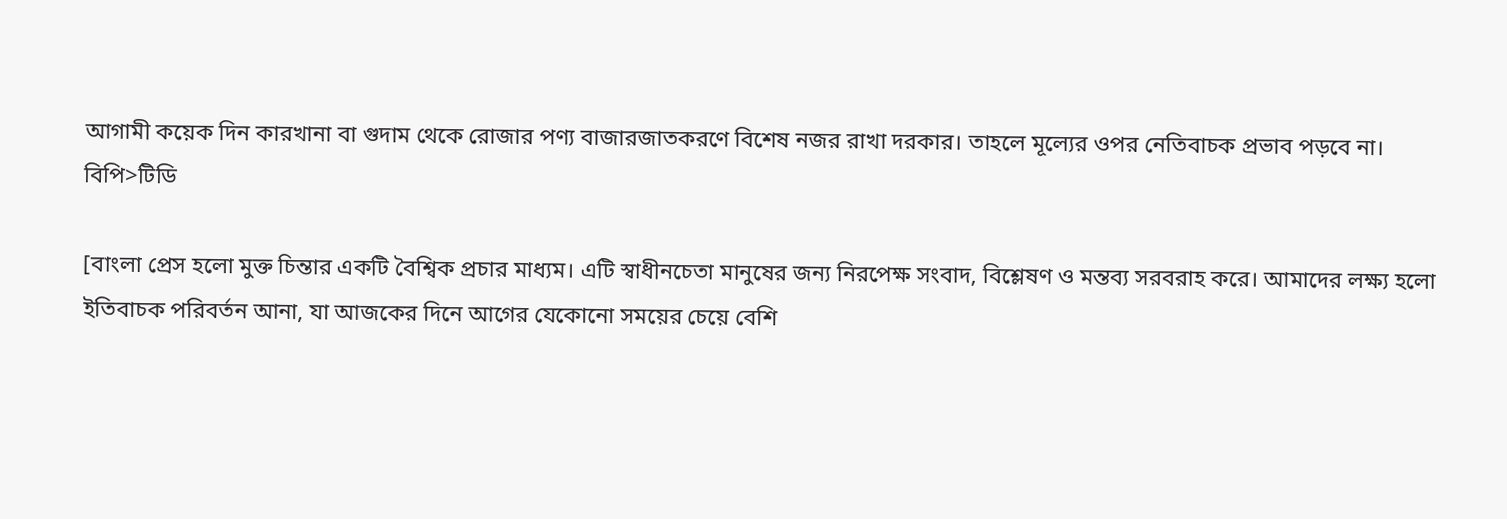আগামী কয়েক দিন কারখানা বা গুদাম থেকে রোজার পণ্য বাজারজাতকরণে বিশেষ নজর রাখা দরকার। তাহলে মূল্যের ওপর নেতিবাচক প্রভাব পড়বে না।
বিপি>টিডি

[বাংলা প্রেস হলো মুক্ত চিন্তার একটি বৈশ্বিক প্রচার মাধ্যম। এটি স্বাধীনচেতা মানুষের জন্য নিরপেক্ষ সংবাদ, বিশ্লেষণ ও মন্তব্য সরবরাহ করে। আমাদের লক্ষ্য হলো ইতিবাচক পরিবর্তন আনা, যা আজকের দিনে আগের যেকোনো সময়ের চেয়ে বেশি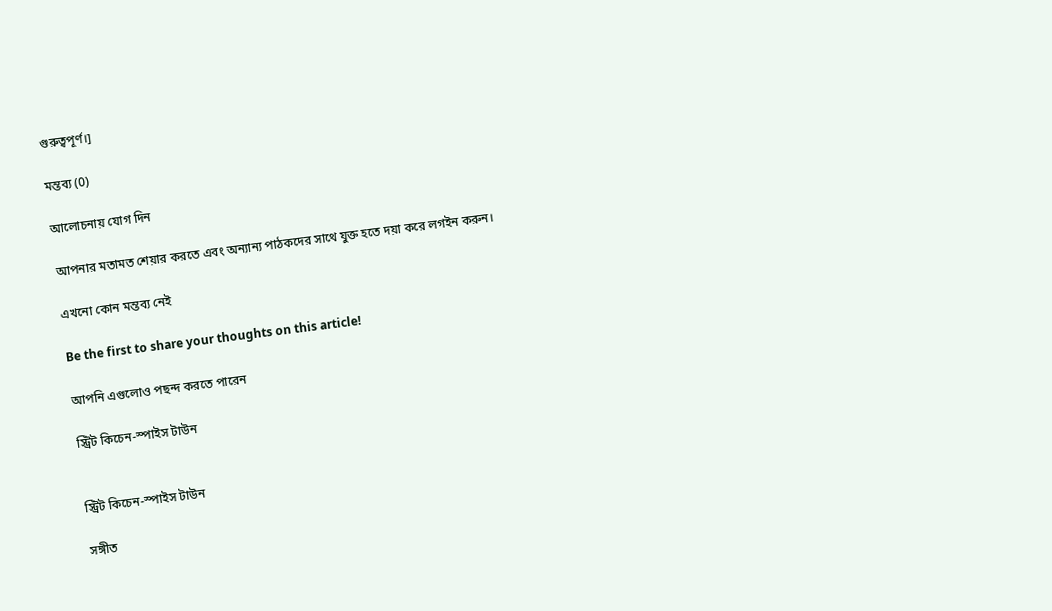গুরুত্বপূর্ণ।]

মন্তব্য (0)

আলোচনায় যোগ দিন

আপনার মতামত শেয়ার করতে এবং অন্যান্য পাঠকদের সাথে যুক্ত হতে দয়া করে লগইন করুন।

এখনো কোন মন্তব্য নেই

Be the first to share your thoughts on this article!

আপনি এগুলোও পছন্দ করতে পারেন

স্ট্রিট কিচেন-স্পাইস টাউন


স্ট্রিট কিচেন-স্পাইস টাউন

সঙ্গীত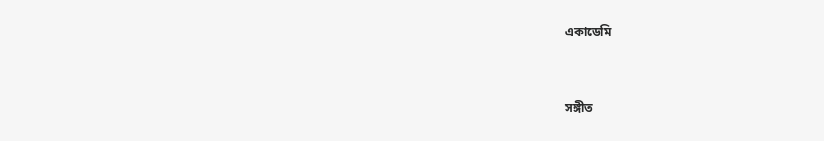একাডেমি


সঙ্গীত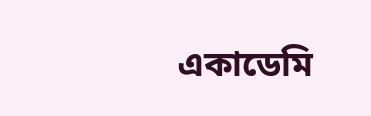একাডেমি